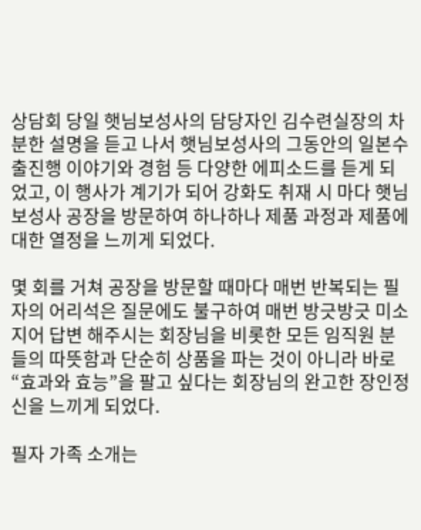상담회 당일 햇님보성사의 담당자인 김수련실장의 차분한 설명을 듣고 나서 햇님보성사의 그동안의 일본수출진행 이야기와 경험 등 다양한 에피소드를 듣게 되었고, 이 행사가 계기가 되어 강화도 취재 시 마다 햇님보성사 공장을 방문하여 하나하나 제품 과정과 제품에 대한 열정을 느끼게 되었다.

몇 회를 거쳐 공장을 방문할 때마다 매번 반복되는 필자의 어리석은 질문에도 불구하여 매번 방긋방긋 미소 지어 답변 해주시는 회장님을 비롯한 모든 임직원 분들의 따뜻함과 단순히 상품을 파는 것이 아니라 바로 “효과와 효능”을 팔고 싶다는 회장님의 완고한 장인정신을 느끼게 되었다.

필자 가족 소개는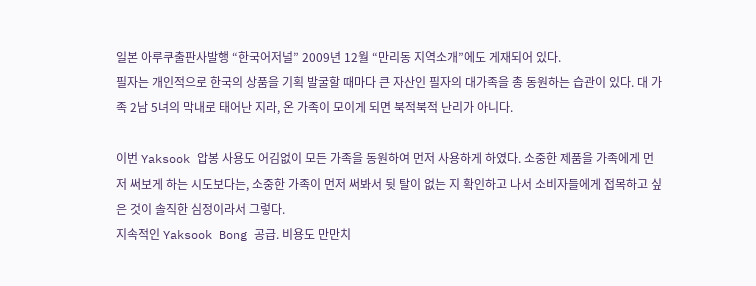일본 아루쿠출판사발행 “한국어저널” 2009년 12월 “만리동 지역소개”에도 게재되어 있다.
필자는 개인적으로 한국의 상품을 기획 발굴할 때마다 큰 자산인 필자의 대가족을 총 동원하는 습관이 있다. 대 가족 2남 5녀의 막내로 태어난 지라, 온 가족이 모이게 되면 북적북적 난리가 아니다.

이번 Yaksook 압봉 사용도 어김없이 모든 가족을 동원하여 먼저 사용하게 하였다. 소중한 제품을 가족에게 먼저 써보게 하는 시도보다는, 소중한 가족이 먼저 써봐서 뒷 탈이 없는 지 확인하고 나서 소비자들에게 접목하고 싶은 것이 솔직한 심정이라서 그렇다.
지속적인 Yaksook Bong 공급. 비용도 만만치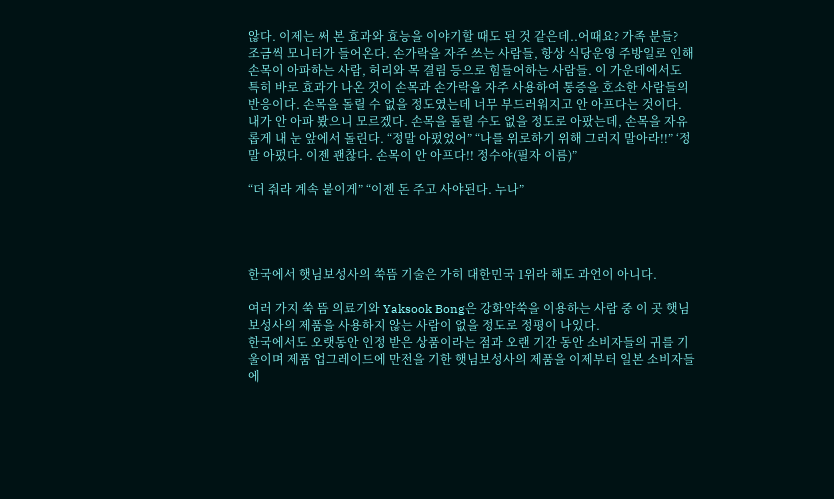않다. 이제는 써 본 효과와 효능을 이야기할 때도 된 것 같은데..어때요? 가족 분들?
조금씩 모니터가 들어온다. 손가락을 자주 쓰는 사람들, 항상 식당운영 주방일로 인해 손목이 아파하는 사람, 허리와 목 결림 등으로 힘들어하는 사람들. 이 가운데에서도 특히 바로 효과가 나온 것이 손목과 손가락을 자주 사용하여 통증을 호소한 사람들의 반응이다. 손목을 돌릴 수 없을 정도였는데 너무 부드러워지고 안 아프다는 것이다. 내가 안 아파 봤으니 모르겠다. 손목을 돌릴 수도 없을 정도로 아팠는데, 손목을 자유롭게 내 눈 앞에서 돌린다. “정말 아펐었어” “나를 위로하기 위해 그러지 말아라!!” ‘정말 아펐다. 이젠 괜찮다. 손목이 안 아프다!! 정수야(필자 이름)”

“더 줘라 계속 붙이게” “이젠 돈 주고 사야된다. 누나”




한국에서 햇님보성사의 쑥뜸 기술은 가히 대한민국 1위라 해도 과언이 아니다.

여러 가지 쑥 뜸 의료기와 Yaksook Bong은 강화약쑥을 이용하는 사람 중 이 곳 햇님보성사의 제품을 사용하지 않는 사람이 없을 정도로 정평이 나있다.
한국에서도 오랫동안 인정 받은 상품이라는 점과 오랜 기간 동안 소비자들의 귀를 기울이며 제품 업그레이드에 만전을 기한 햇님보성사의 제품을 이제부터 일본 소비자들에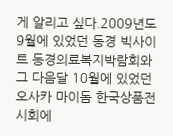게 알리고 싶다.2009년도 9월에 있었던 동경 빅사이트 동경의료복지박람회와 그 다음달 10월에 있었던 오사카 마이돔 한국상품전시회에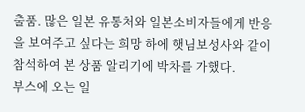출품. 많은 일본 유통처와 일본소비자들에게 반응을 보여주고 싶다는 희망 하에 햇님보성사와 같이 참석하여 본 상품 알리기에 박차를 가했다.
부스에 오는 일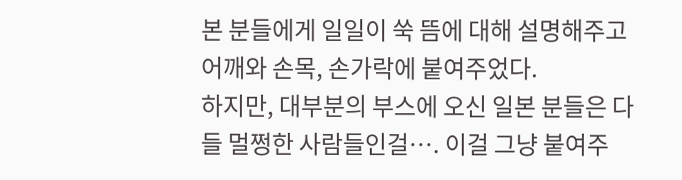본 분들에게 일일이 쑥 뜸에 대해 설명해주고 어깨와 손목, 손가락에 붙여주었다.
하지만, 대부분의 부스에 오신 일본 분들은 다들 멀쩡한 사람들인걸…. 이걸 그냥 붙여주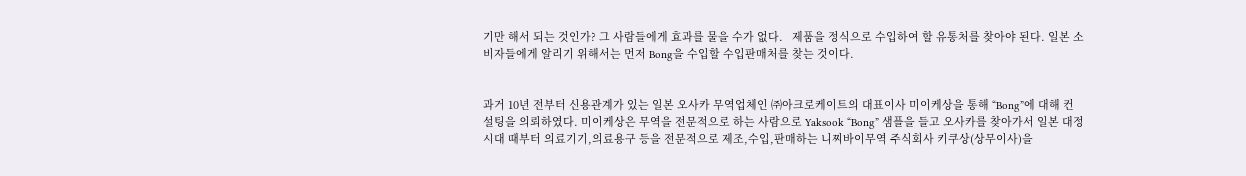기만 해서 되는 것인가? 그 사람들에게 효과를 물을 수가 없다.   제품을 정식으로 수입하여 할 유통처를 찾아야 된다. 일본 소비자들에게 알리기 위해서는 먼저 Bong을 수입할 수입판매처를 찾는 것이다.


과거 10년 전부터 신용관계가 있는 일본 오사카 무역업체인 ㈜아크로케이트의 대표이사 미이케상을 통해 “Bong”에 대해 컨설팅을 의뢰하였다. 미이케상은 무역을 전문적으로 하는 사람으로 Yaksook “Bong” 샘플을 들고 오사카를 찾아가서 일본 대정시대 때부터 의료기기,의료용구 등을 전문적으로 제조,수입,판매하는 니찌바이무역 주식회사 키쿠상(상무이사)을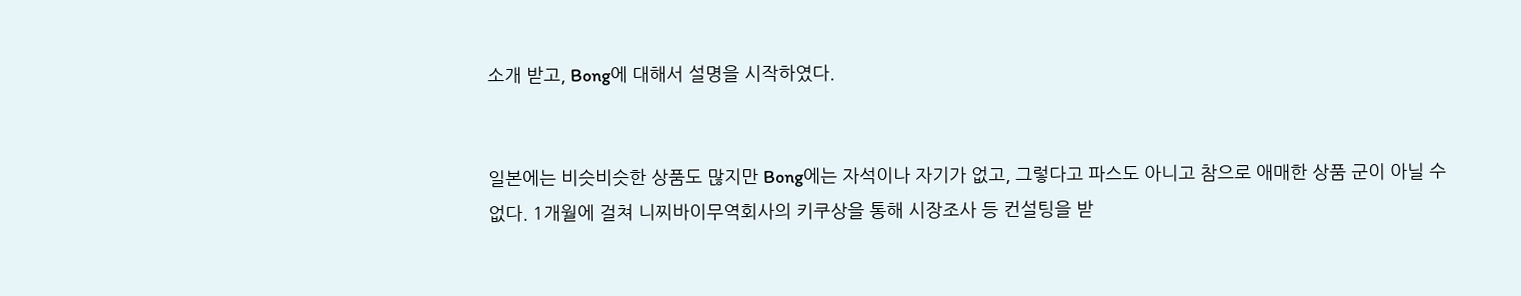소개 받고, Bong에 대해서 설명을 시작하였다.


일본에는 비슷비슷한 상품도 많지만 Bong에는 자석이나 자기가 없고, 그렇다고 파스도 아니고 참으로 애매한 상품 군이 아닐 수 없다. 1개월에 걸쳐 니찌바이무역회사의 키쿠상을 통해 시장조사 등 컨설팅을 받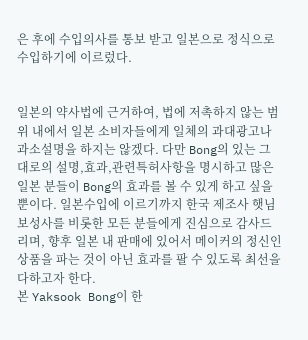은 후에 수입의사를 통보 받고 일본으로 정식으로 수입하기에 이르렀다.


일본의 약사법에 근거하여, 법에 저촉하지 않는 범위 내에서 일본 소비자들에게 일체의 과대광고나 과소설명을 하지는 않겠다. 다만 Bong의 있는 그대로의 설명,효과,관련특허사항을 명시하고 많은 일본 분들이 Bong의 효과를 볼 수 있게 하고 싶을 뿐이다. 일본수입에 이르기까지 한국 제조사 햇님보성사를 비롯한 모든 분들에게 진심으로 감사드리며, 향후 일본 내 판매에 있어서 메이커의 정신인 상품을 파는 것이 아닌 효과를 팔 수 있도록 최선을 다하고자 한다.
본 Yaksook Bong이 한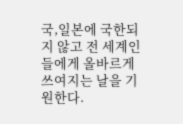국,일본에 국한되지 않고 전 세계인들에게 올바르게 쓰여지는 날을 기원한다.